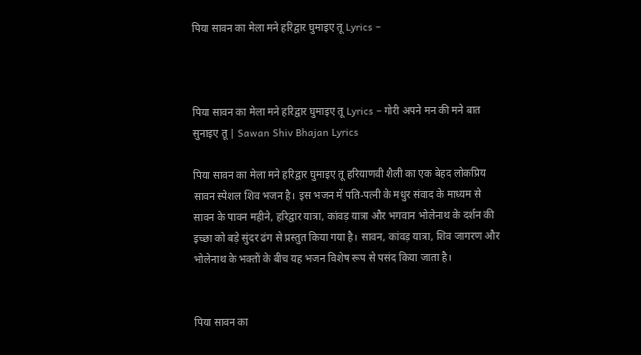पिया सावन का मेला मने हरिद्वार घुमाइए तू Lyrics –



पिया सावन का मेला मने हरिद्वार घुमाइए तू Lyrics – गोरी अपने मन की मने बात सुनाइए तू | Sawan Shiv Bhajan Lyrics

पिया सावन का मेला मने हरिद्वार घुमाइए तू हरियाणवी शैली का एक बेहद लोकप्रिय सावन स्पेशल शिव भजन है। इस भजन में पति-पत्नी के मधुर संवाद के माध्यम से सावन के पावन महीने, हरिद्वार यात्रा, कांवड़ यात्रा और भगवान भोलेनाथ के दर्शन की इच्छा को बड़े सुंदर ढंग से प्रस्तुत किया गया है। सावन, कांवड़ यात्रा, शिव जागरण और भोलेनाथ के भक्तों के बीच यह भजन विशेष रूप से पसंद किया जाता है।


पिया सावन का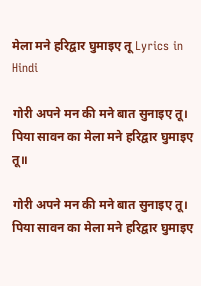मेला मने हरिद्वार घुमाइए तू Lyrics in Hindi

गोरी अपने मन की मने बात सुनाइए तू।
पिया सावन का मेला मने हरिद्वार घुमाइए तू॥

गोरी अपने मन की मने बात सुनाइए तू।
पिया सावन का मेला मने हरिद्वार घुमाइए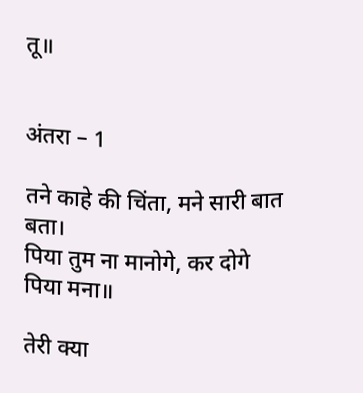तू॥


अंतरा – 1

तने काहे की चिंता, मने सारी बात बता।
पिया तुम ना मानोगे, कर दोगे पिया मना॥

तेरी क्या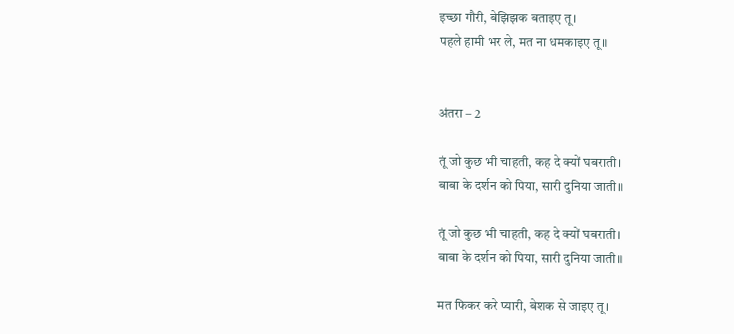इच्छा गौरी, बेझिझक बताइए तू।
पहले हामी भर ले, मत ना धमकाइए तू॥


अंतरा – 2

तूं जो कुछ भी चाहती, कह दे क्यों घबराती।
बाबा के दर्शन को पिया, सारी दुनिया जाती॥

तूं जो कुछ भी चाहती, कह दे क्यों घबराती।
बाबा के दर्शन को पिया, सारी दुनिया जाती॥

मत फिकर करे प्यारी, बेशक से जाइए तू।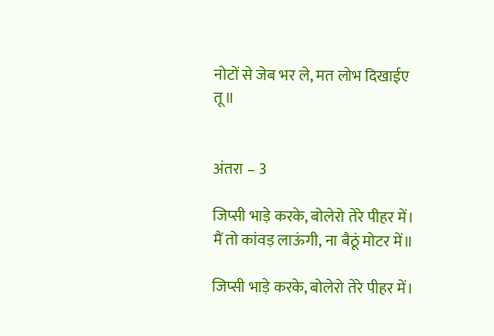नोटों से जेब भर ले, मत लोभ दिखाईए तू॥


अंतरा – 3

जिप्सी भाड़े करके, बोलेरो तेरे पीहर में।
मैं तो कांवड़ लाऊंगी, ना बैठूं मोटर में॥

जिप्सी भाड़े करके, बोलेरो तेरे पीहर में।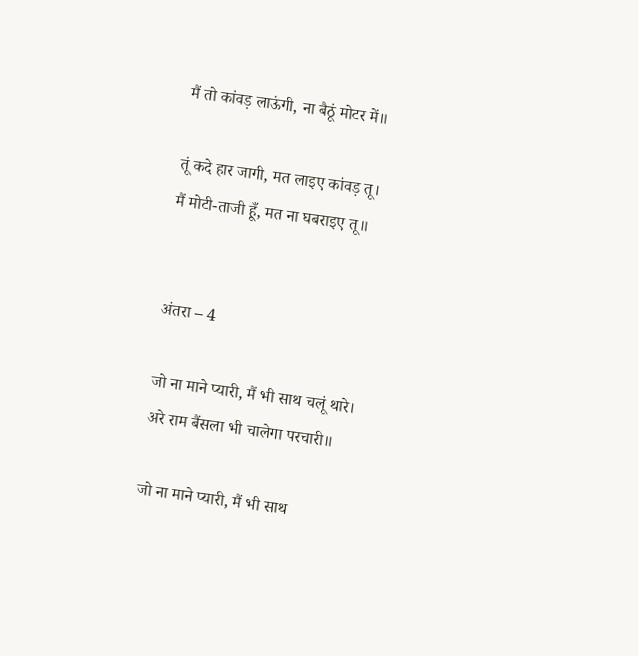मैं तो कांवड़ लाऊंगी, ना बैठूं मोटर में॥

तूं कदे हार जागी, मत लाइए कांवड़ तू।
मैं मोटी-ताजी हूँ, मत ना घबराइए तू॥


अंतरा – 4

जो ना माने प्यारी, मैं भी साथ चलूं थारे।
अरे राम बैंसला भी चालेगा परचारी॥

जो ना माने प्यारी, मैं भी साथ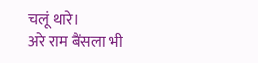चलूं थारे।
अरे राम बैंसला भी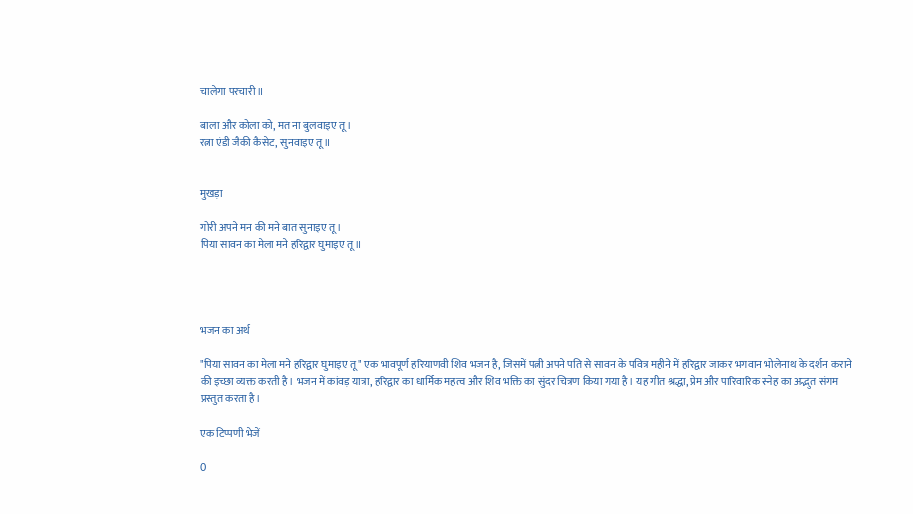चालेगा परचारी॥

बाला और कोला को, मत ना बुलवाइए तू।
रत्ना एंडी जैकी कैसेट, सुनवाइए तू॥


मुखड़ा

गोरी अपने मन की मने बात सुनाइए तू।
पिया सावन का मेला मने हरिद्वार घुमाइए तू॥




भजन का अर्थ

"पिया सावन का मेला मने हरिद्वार घुमाइए तू" एक भावपूर्ण हरियाणवी शिव भजन है, जिसमें पत्नी अपने पति से सावन के पवित्र महीने में हरिद्वार जाकर भगवान भोलेनाथ के दर्शन कराने की इच्छा व्यक्त करती है। भजन में कांवड़ यात्रा, हरिद्वार का धार्मिक महत्व और शिव भक्ति का सुंदर चित्रण किया गया है। यह गीत श्रद्धा, प्रेम और पारिवारिक स्नेह का अद्भुत संगम प्रस्तुत करता है।

एक टिप्पणी भेजें

0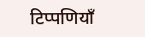टिप्पणियाँ